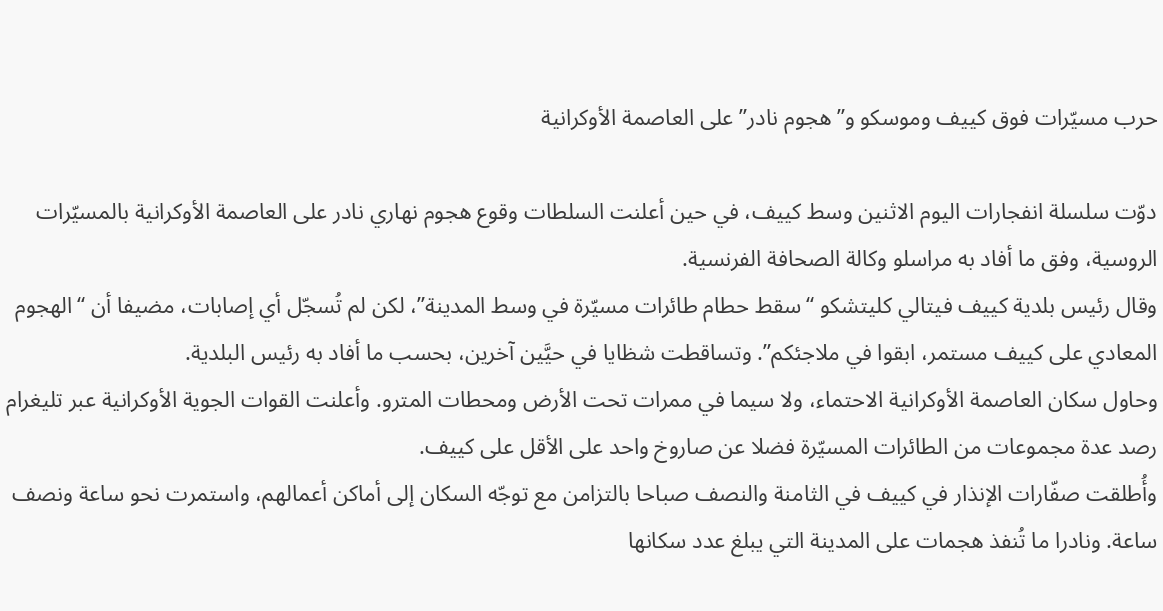حرب مسيّرات فوق كييف وموسكو و”هجوم نادر” على العاصمة الأوكرانية

دوّت سلسلة انفجارات اليوم الاثنين وسط كييف، في حين أعلنت السلطات وقوع هجوم نهاري نادر على العاصمة الأوكرانية بالمسيّرات الروسية، وفق ما أفاد به مراسلو وكالة الصحافة الفرنسية.
وقال رئيس بلدية كييف فيتالي كليتشكو “سقط حطام طائرات مسيّرة في وسط المدينة”، لكن لم تُسجّل أي إصابات، مضيفا أن “الهجوم المعادي على كييف مستمر، ابقوا في ملاجئكم”. وتساقطت شظايا في حيَّين آخرين، بحسب ما أفاد به رئيس البلدية.
وحاول سكان العاصمة الأوكرانية الاحتماء، ولا سيما في ممرات تحت الأرض ومحطات المترو. وأعلنت القوات الجوية الأوكرانية عبر تليغرام رصد عدة مجموعات من الطائرات المسيّرة فضلا عن صاروخ واحد على الأقل على كييف.
وأُطلقت صفّارات الإنذار في كييف في الثامنة والنصف صباحا بالتزامن مع توجّه السكان إلى أماكن أعمالهم، واستمرت نحو ساعة ونصف ساعة. ونادرا ما تُنفذ هجمات على المدينة التي يبلغ عدد سكانها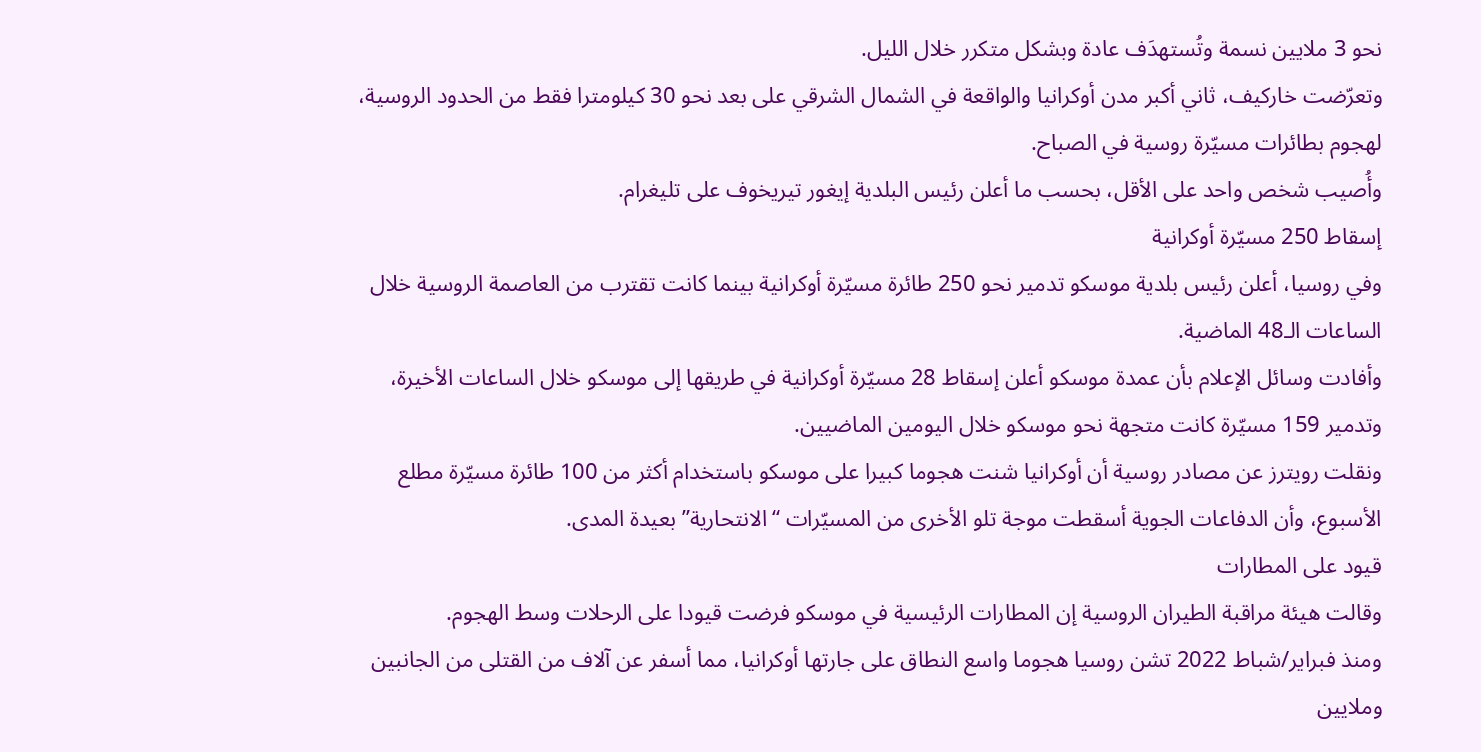نحو 3 ملايين نسمة وتُستهدَف عادة وبشكل متكرر خلال الليل.
وتعرّضت خاركيف، ثاني أكبر مدن أوكرانيا والواقعة في الشمال الشرقي على بعد نحو 30 كيلومترا فقط من الحدود الروسية، لهجوم بطائرات مسيّرة روسية في الصباح.
وأُصيب شخص واحد على الأقل، بحسب ما أعلن رئيس البلدية إيغور تيريخوف على تليغرام.
إسقاط 250 مسيّرة أوكرانية
وفي روسيا، أعلن رئيس بلدية موسكو تدمير نحو 250 طائرة مسيّرة أوكرانية بينما كانت تقترب من العاصمة الروسية خلال الساعات الـ48 الماضية.
وأفادت وسائل الإعلام بأن عمدة موسكو أعلن إسقاط 28 مسيّرة أوكرانية في طريقها إلى موسكو خلال الساعات الأخيرة، وتدمير 159 مسيّرة كانت متجهة نحو موسكو خلال اليومين الماضيين.
ونقلت رويترز عن مصادر روسية أن أوكرانيا شنت هجوما كبيرا على موسكو باستخدام أكثر من 100 طائرة مسيّرة مطلع الأسبوع، وأن الدفاعات الجوية أسقطت موجة تلو الأخرى من المسيّرات “الانتحارية” بعيدة المدى.
قيود على المطارات
وقالت هيئة مراقبة الطيران الروسية إن المطارات الرئيسية في موسكو فرضت قيودا على الرحلات وسط الهجوم.
ومنذ فبراير/شباط 2022 تشن روسيا هجوما واسع النطاق على جارتها أوكرانيا، مما أسفر عن آلاف من القتلى من الجانبين وملايين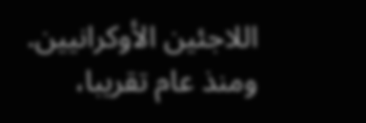اللاجئين الأوكرانيين.
ومنذ عام تقريبا،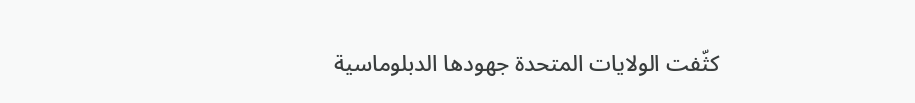كثّفت الولايات المتحدة جهودها الدبلوماسية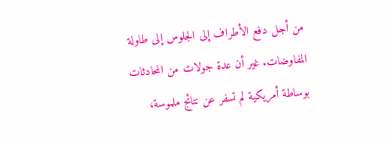من أجل دفع الأطراف إلى الجلوس إلى طاولة المفاوضات. غير أن عدة جولات من المحادثات بوساطة أمريكية لم تسفر عن نتائج ملموسة،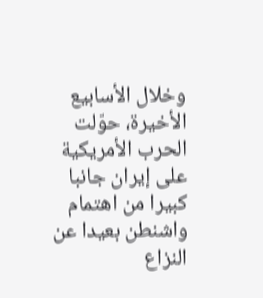وخلال الأسابيع الأخيرة، حوّلت الحرب الأمريكية على إيران جانبا كبيرا من اهتمام واشنطن بعيدا عن النزاع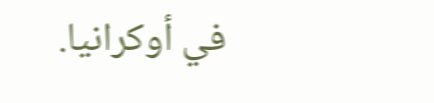في أوكرانيا.